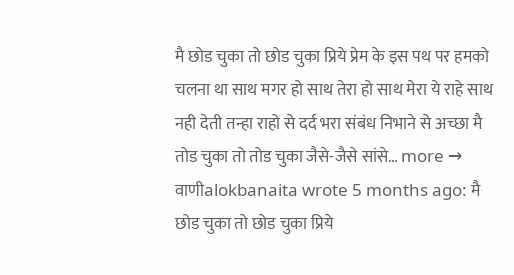मै छोड चुका तो छोड चुका प्रिये प्रेम के इस पथ पर हमको चलना था साथ मगर हो साथ तेरा हो साथ मेरा ये राहे साथ नही देती तन्हा राहो से दर्द भरा संबंध निभाने से अच्छा मै तोड चुका तो तोड चुका जैसे-जैसे सांसे… more →
वाणीalokbanaita wrote 5 months ago: मै छोड चुका तो छोड चुका प्रिये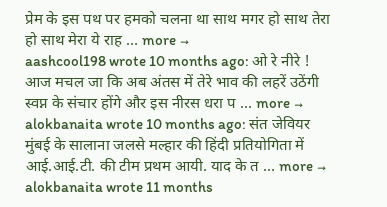प्रेम के इस पथ पर हमको चलना था साथ मगर हो साथ तेरा हो साथ मेरा ये राह … more →
aashcool198 wrote 10 months ago: ओ रे नीरे ! आज मचल जा कि अब अंतस में तेरे भाव की लहरें उठेंगी स्वप्न के संचार होंगे और इस नीरस धरा प … more →
alokbanaita wrote 10 months ago: संत जेवियर मुंबई के सालाना जलसे मल्हार की हिंदी प्रतियोगिता में आई.आई.टी. की टीम प्रथम आयी. याद के त … more →
alokbanaita wrote 11 months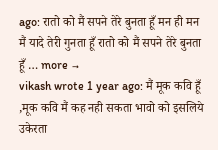ago: रातो को मैं सपने तेरे बुनता हूँ मन ही मन मैं यादे तेरी गुनता हूँ रातो को मैं सपने तेरे बुनता हूँ … more →
vikash wrote 1 year ago: मैं मूक कवि हूँ ,मूक कवि मैं कह नही सकता भावो को इसलिये उकेरता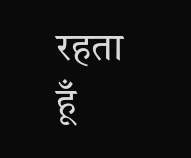रहता हूँ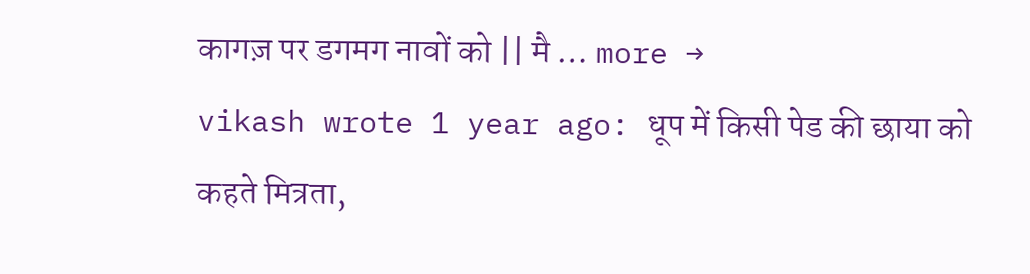कागज़ पर डगमग नावों को || मै … more →
vikash wrote 1 year ago: धूप में किसी पेड की छाया को कहते मित्रता,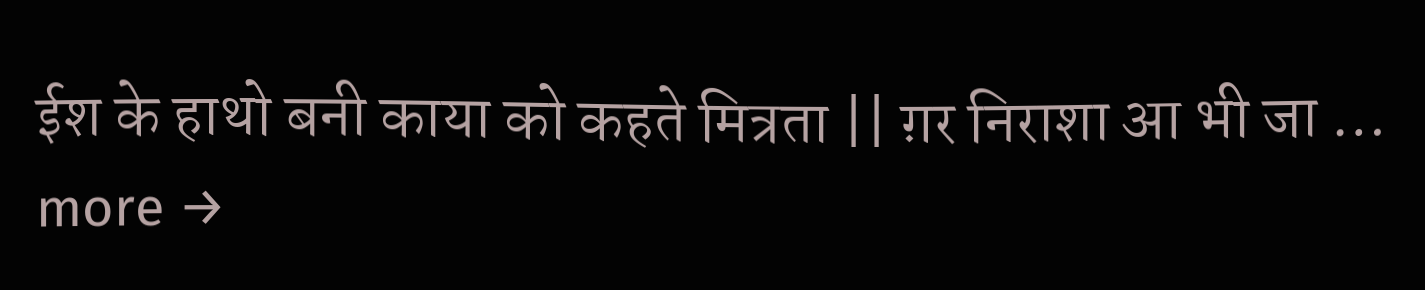ईश के हाथो बनी काया को कहते मित्रता || ग़र निराशा आ भी जा … more →